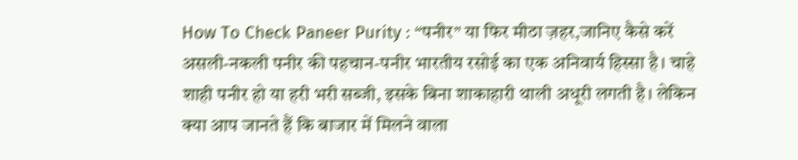How To Check Paneer Purity : “पनीर” या फिर मीठा ज़हर,जानिए कैसे करें असली-नकली पनीर की पहचान-पनीर भारतीय रसोई का एक अनिवार्य हिस्सा है। चाहे शाही पनीर हो या हरी भरी सब्जी, इसके बिना शाकाहारी थाली अधूरी लगती है। लेकिन क्या आप जानते हैं कि बाजार में मिलने वाला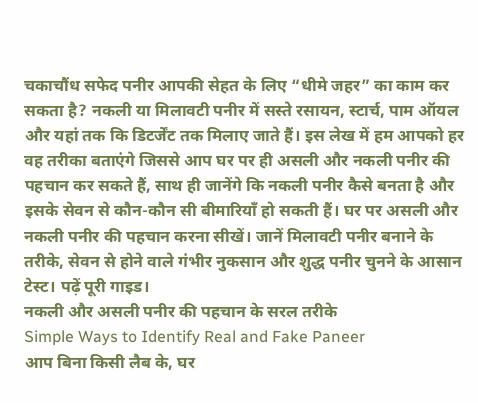चकाचौंध सफेद पनीर आपकी सेहत के लिए “धीमे जहर” का काम कर सकता है? नकली या मिलावटी पनीर में सस्ते रसायन, स्टार्च, पाम ऑयल और यहां तक कि डिटर्जेंट तक मिलाए जाते हैं। इस लेख में हम आपको हर वह तरीका बताएंगे जिससे आप घर पर ही असली और नकली पनीर की पहचान कर सकते हैं, साथ ही जानेंगे कि नकली पनीर कैसे बनता है और इसके सेवन से कौन-कौन सी बीमारियाँ हो सकती हैं। घर पर असली और नकली पनीर की पहचान करना सीखें। जानें मिलावटी पनीर बनाने के तरीके, सेवन से होने वाले गंभीर नुकसान और शुद्ध पनीर चुनने के आसान टेस्ट। पढ़ें पूरी गाइड।
नकली और असली पनीर की पहचान के सरल तरीके
Simple Ways to Identify Real and Fake Paneer
आप बिना किसी लैब के, घर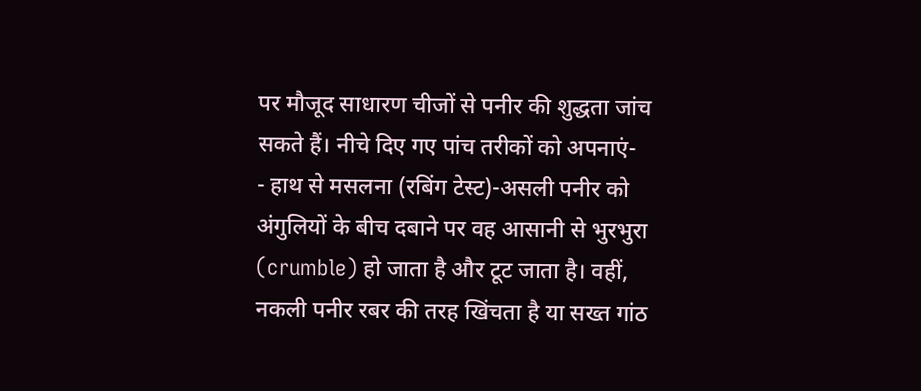पर मौजूद साधारण चीजों से पनीर की शुद्धता जांच सकते हैं। नीचे दिए गए पांच तरीकों को अपनाएं-
- हाथ से मसलना (रबिंग टेस्ट)-असली पनीर को अंगुलियों के बीच दबाने पर वह आसानी से भुरभुरा (crumble) हो जाता है और टूट जाता है। वहीं, नकली पनीर रबर की तरह खिंचता है या सख्त गांठ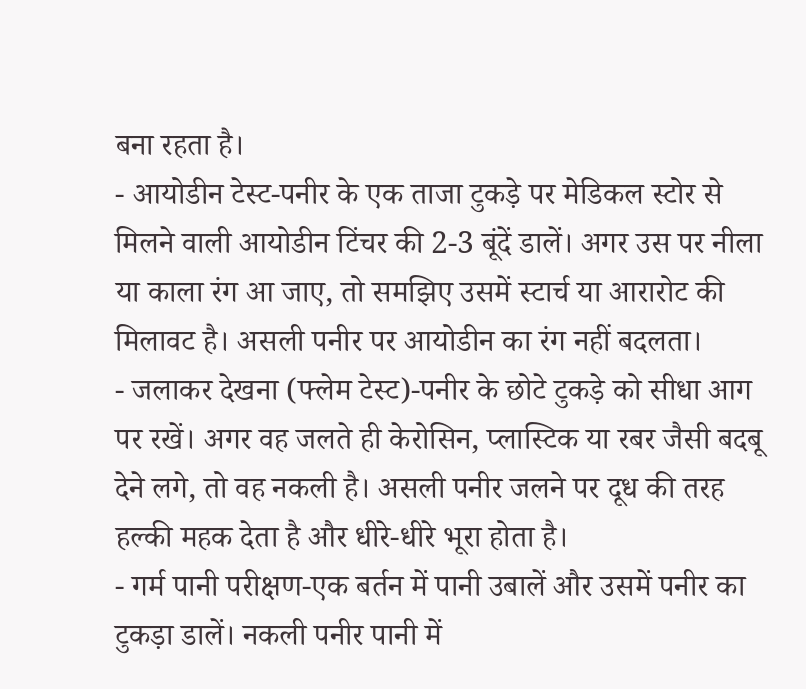बना रहता है।
- आयोडीन टेस्ट-पनीर के एक ताजा टुकड़े पर मेडिकल स्टोर से मिलने वाली आयोडीन टिंचर की 2-3 बूंदें डालें। अगर उस पर नीला या काला रंग आ जाए, तो समझिए उसमें स्टार्च या आरारोट की मिलावट है। असली पनीर पर आयोडीन का रंग नहीं बदलता।
- जलाकर देखना (फ्लेम टेस्ट)-पनीर के छोटे टुकड़े को सीधा आग पर रखें। अगर वह जलते ही केरोसिन, प्लास्टिक या रबर जैसी बदबू देने लगे, तो वह नकली है। असली पनीर जलने पर दूध की तरह हल्की महक देता है और धीरे-धीरे भूरा होता है।
- गर्म पानी परीक्षण-एक बर्तन में पानी उबालें और उसमें पनीर का टुकड़ा डालें। नकली पनीर पानी में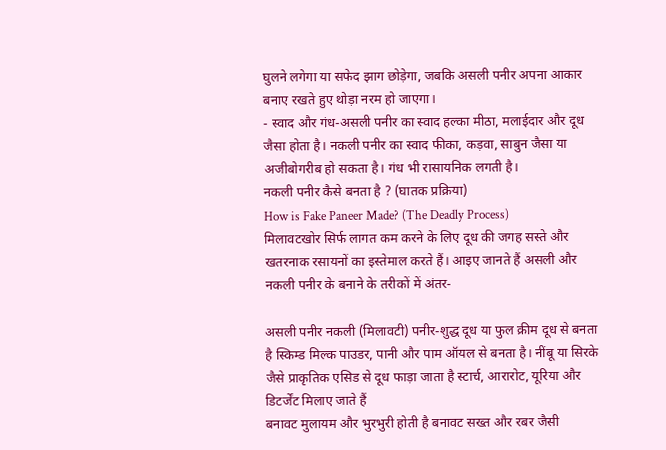घुलने लगेगा या सफेद झाग छोड़ेगा, जबकि असली पनीर अपना आकार बनाए रखते हुए थोड़ा नरम हो जाएगा।
- स्वाद और गंध-असली पनीर का स्वाद हल्का मीठा, मलाईदार और दूध जैसा होता है। नकली पनीर का स्वाद फीका, कड़वा, साबुन जैसा या अजीबोगरीब हो सकता है। गंध भी रासायनिक लगती है।
नकली पनीर कैसे बनता है ? (घातक प्रक्रिया)
How is Fake Paneer Made? (The Deadly Process)
मिलावटखोर सिर्फ लागत कम करने के लिए दूध की जगह सस्ते और खतरनाक रसायनों का इस्तेमाल करते हैं। आइए जानते हैं असली और नकली पनीर के बनाने के तरीकों में अंतर-

असली पनीर नकली (मिलावटी) पनीर-शुद्ध दूध या फुल क्रीम दूध से बनता है स्किम्ड मिल्क पाउडर, पानी और पाम ऑयल से बनता है। नींबू या सिरके जैसे प्राकृतिक एसिड से दूध फाड़ा जाता है स्टार्च, आरारोट, यूरिया और डिटर्जेंट मिलाए जाते हैं
बनावट मुलायम और भुरभुरी होती है बनावट सख्त और रबर जैसी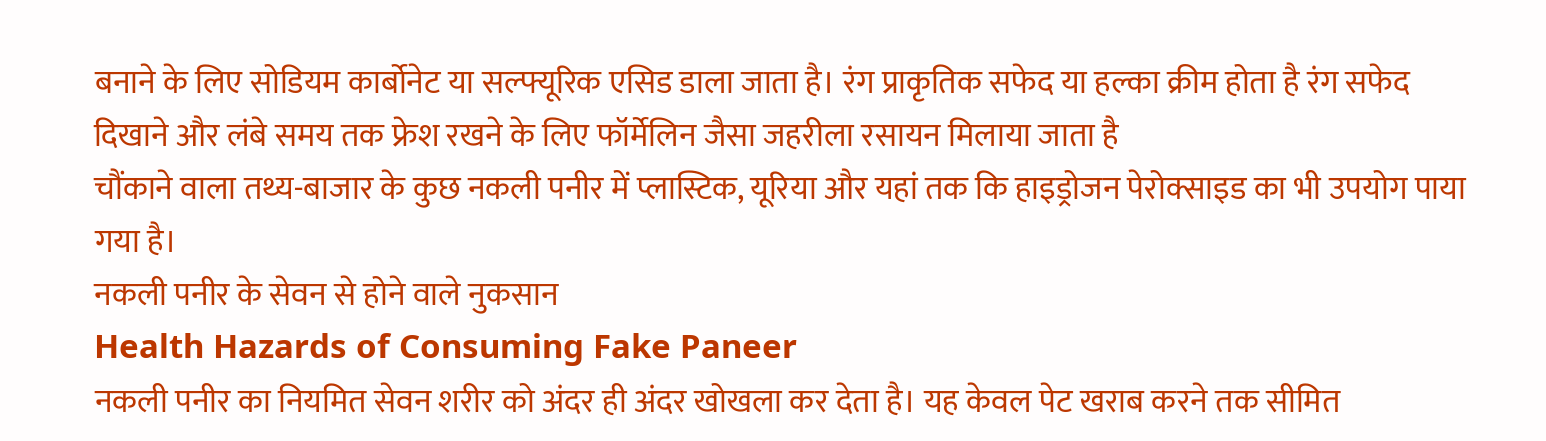बनाने के लिए सोडियम कार्बोनेट या सल्फ्यूरिक एसिड डाला जाता है। रंग प्राकृतिक सफेद या हल्का क्रीम होता है रंग सफेद दिखाने और लंबे समय तक फ्रेश रखने के लिए फॉर्मेलिन जैसा जहरीला रसायन मिलाया जाता है
चौंकाने वाला तथ्य-बाजार के कुछ नकली पनीर में प्लास्टिक, यूरिया और यहां तक कि हाइड्रोजन पेरोक्साइड का भी उपयोग पाया गया है।
नकली पनीर के सेवन से होने वाले नुकसान
Health Hazards of Consuming Fake Paneer
नकली पनीर का नियमित सेवन शरीर को अंदर ही अंदर खोखला कर देता है। यह केवल पेट खराब करने तक सीमित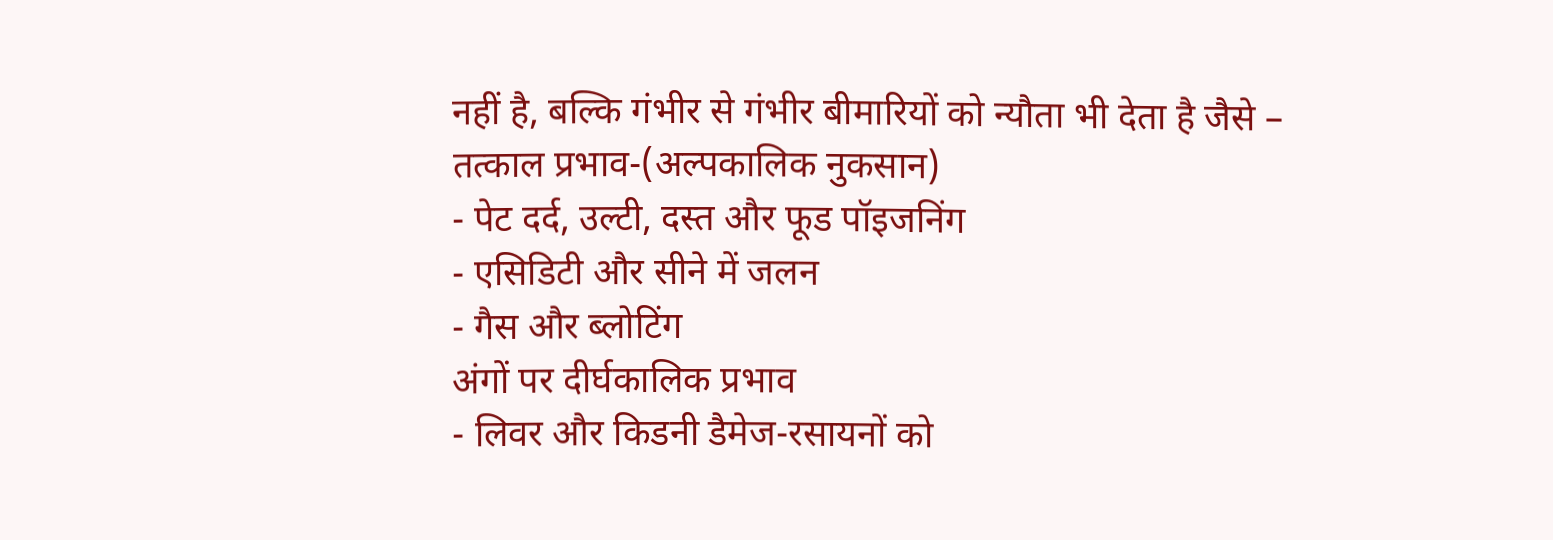नहीं है, बल्कि गंभीर से गंभीर बीमारियों को न्यौता भी देता है जैसे –
तत्काल प्रभाव-(अल्पकालिक नुकसान)
- पेट दर्द, उल्टी, दस्त और फूड पॉइजनिंग
- एसिडिटी और सीने में जलन
- गैस और ब्लोटिंग
अंगों पर दीर्घकालिक प्रभाव
- लिवर और किडनी डैमेज-रसायनों को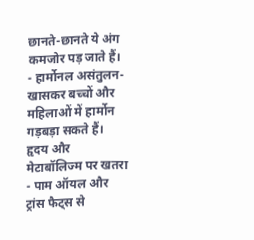छानते-छानते ये अंग कमजोर पड़ जाते हैं।
- हार्मोनल असंतुलन-खासकर बच्चों और महिलाओं में हार्मोन गड़बड़ा सकते हैं।
हृदय और मेटाबॉलिज्म पर खतरा
- पाम ऑयल और ट्रांस फैट्स से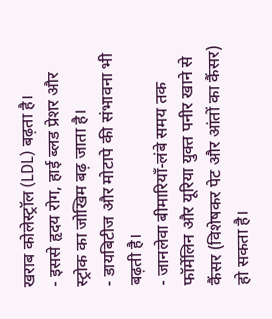खराब कोलेस्ट्रॉल (LDL) बढ़ता है।
- इससे हृदय रोग, हाई ब्लड प्रेशर और स्ट्रोक का जोखिम बढ़ जाता है।
- डायबिटीज और मोटापे की संभावना भी बढ़ती है।
- जानलेवा बीमारियाँ-लंबे समय तक फॉर्मेलिन और यूरिया युक्त पनीर खाने से कैंसर (विशेषकर पेट और आंतों का कैंसर) हो सकता है।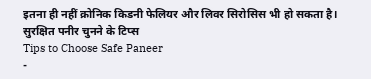इतना ही नहीं क्रोनिक किडनी फेलियर और लिवर सिरोसिस भी हो सकता है।
सुरक्षित पनीर चुनने के टिप्स
Tips to Choose Safe Paneer
-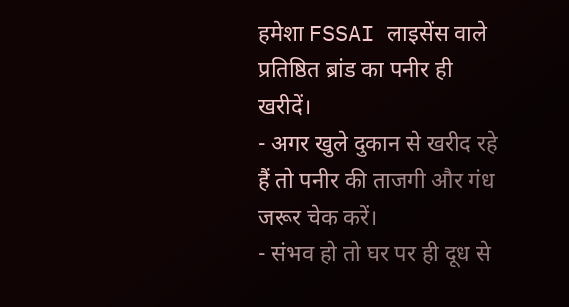हमेशा FSSAI लाइसेंस वाले प्रतिष्ठित ब्रांड का पनीर ही खरीदें।
- अगर खुले दुकान से खरीद रहे हैं तो पनीर की ताजगी और गंध जरूर चेक करें।
- संभव हो तो घर पर ही दूध से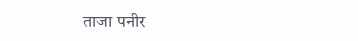ताजा पनीर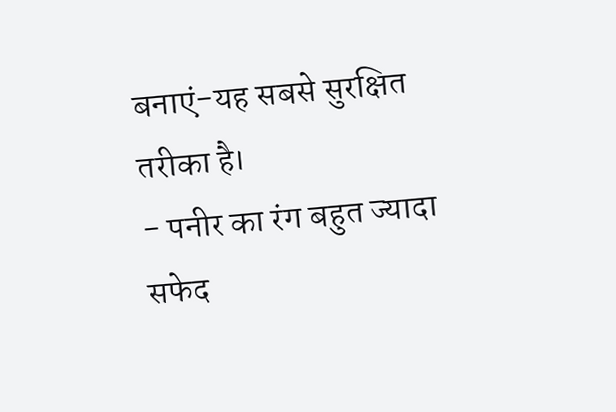बनाएं-यह सबसे सुरक्षित तरीका है।
- पनीर का रंग बहुत ज्यादा सफेद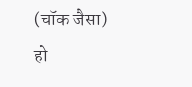(चॉक जैसा) हो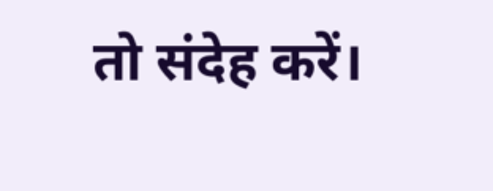तो संदेह करें।